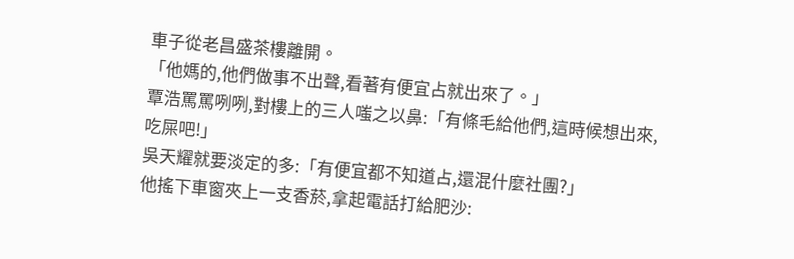車子從老昌盛茶樓離開。
「他媽的,他們做事不出聲,看著有便宜占就出來了。」
覃浩罵罵咧咧,對樓上的三人嗤之以鼻:「有條毛給他們,這時候想出來,吃屎吧!」
吳天耀就要淡定的多:「有便宜都不知道占,還混什麼社團?」
他搖下車窗夾上一支香菸,拿起電話打給肥沙: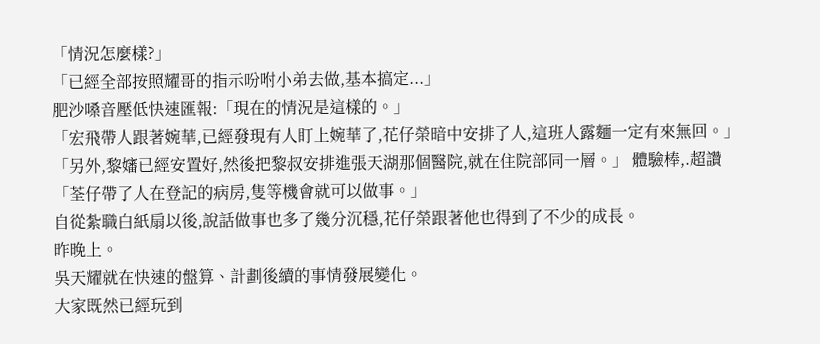「情況怎麼樣?」
「已經全部按照耀哥的指示吩咐小弟去做,基本搞定...」
肥沙嗓音壓低快速匯報:「現在的情況是這樣的。」
「宏飛帶人跟著婉華,已經發現有人盯上婉華了,花仔榮暗中安排了人,這班人露麵一定有來無回。」
「另外,黎嬸已經安置好,然後把黎叔安排進張天湖那個醫院,就在住院部同一層。」 體驗棒,.超讚
「荃仔帶了人在登記的病房,隻等機會就可以做事。」
自從紮職白紙扇以後,說話做事也多了幾分沉穩,花仔榮跟著他也得到了不少的成長。
昨晚上。
吳天耀就在快速的盤算、計劃後續的事情發展變化。
大家既然已經玩到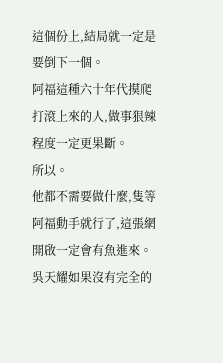這個份上,結局就一定是要倒下一個。
阿福這種六十年代摸爬打滾上來的人,做事狠辣程度一定更果斷。
所以。
他都不需要做什麼,隻等阿福動手就行了,這張網開啟一定會有魚進來。
吳天耀如果沒有完全的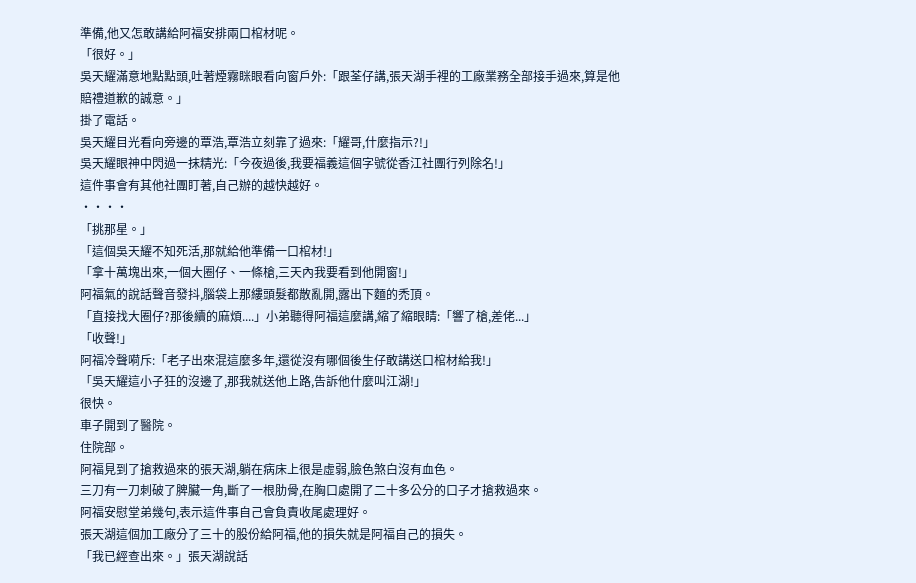準備,他又怎敢講給阿福安排兩口棺材呢。
「很好。」
吳天耀滿意地點點頭,吐著煙霧眯眼看向窗戶外:「跟荃仔講,張天湖手裡的工廠業務全部接手過來,算是他賠禮道歉的誠意。」
掛了電話。
吳天耀目光看向旁邊的覃浩,覃浩立刻靠了過來:「耀哥,什麼指示?!」
吳天耀眼神中閃過一抹精光:「今夜過後,我要福義這個字號從香江社團行列除名!」
這件事會有其他社團盯著,自己辦的越快越好。
····
「挑那星。」
「這個吳天耀不知死活,那就給他準備一口棺材!」
「拿十萬塊出來,一個大圈仔、一條槍,三天內我要看到他開窗!」
阿福氣的說話聲音發抖,腦袋上那縷頭髮都散亂開,露出下麵的禿頂。
「直接找大圈仔?那後續的麻煩....」小弟聽得阿福這麼講,縮了縮眼睛:「響了槍,差佬...」
「收聲!」
阿福冷聲嗬斥:「老子出來混這麼多年,還從沒有哪個後生仔敢講送口棺材給我!」
「吳天耀這小子狂的沒邊了,那我就送他上路,告訴他什麼叫江湖!」
很快。
車子開到了醫院。
住院部。
阿福見到了搶救過來的張天湖,躺在病床上很是虛弱,臉色煞白沒有血色。
三刀有一刀刺破了脾臟一角,斷了一根肋骨,在胸口處開了二十多公分的口子才搶救過來。
阿福安慰堂弟幾句,表示這件事自己會負責收尾處理好。
張天湖這個加工廠分了三十的股份給阿福,他的損失就是阿福自己的損失。
「我已經查出來。」張天湖說話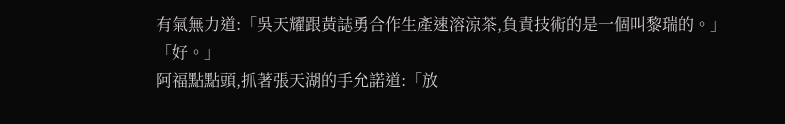有氣無力道:「吳天耀跟黃誌勇合作生產速溶涼茶,負責技術的是一個叫黎瑞的。」
「好。」
阿福點點頭,抓著張天湖的手允諾道:「放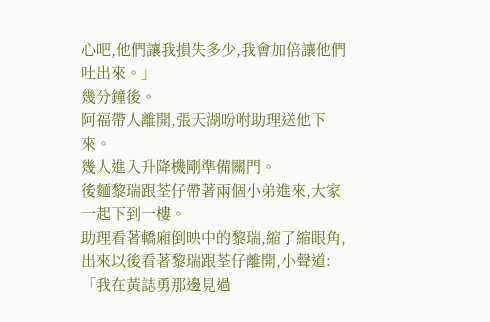心吧,他們讓我損失多少,我會加倍讓他們吐出來。」
幾分鐘後。
阿福帶人離開,張天湖吩咐助理送他下來。
幾人進入升降機剛準備關門。
後麵黎瑞跟荃仔帶著兩個小弟進來,大家一起下到一樓。
助理看著轎廂倒映中的黎瑞,縮了縮眼角,出來以後看著黎瑞跟荃仔離開,小聲道:「我在黃誌勇那邊見過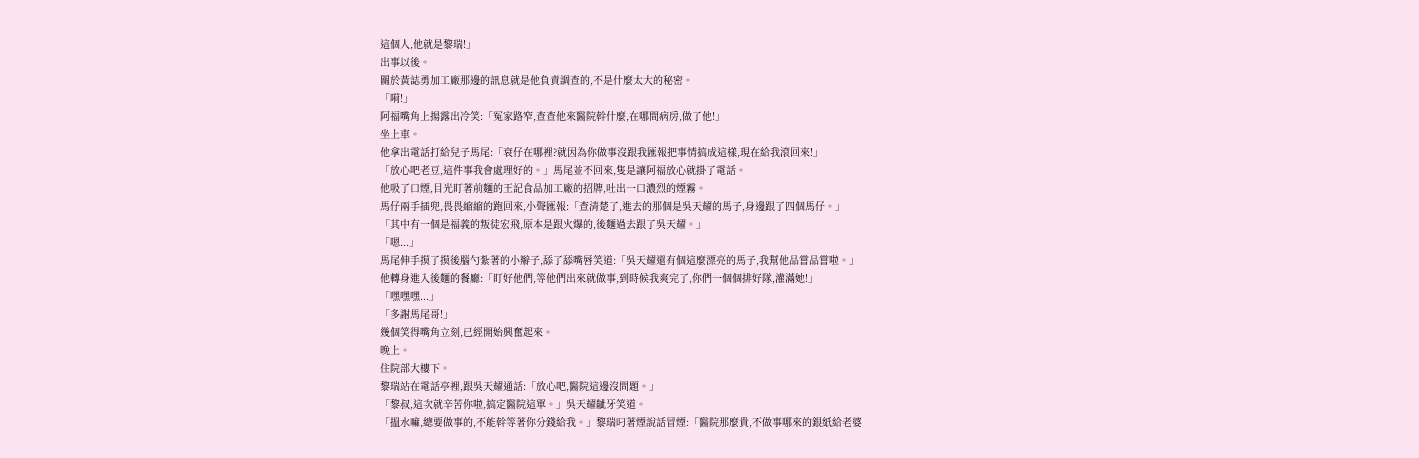這個人,他就是黎瑞!」
出事以後。
關於黃誌勇加工廠那邊的訊息就是他負責調查的,不是什麼太大的秘密。
「嗬!」
阿福嘴角上揚露出冷笑:「冤家路窄,查查他來醫院幹什麼,在哪間病房,做了他!」
坐上車。
他拿出電話打給兒子馬尾:「衰仔在哪裡?就因為你做事沒跟我匯報把事情搞成這樣,現在給我滾回來!」
「放心吧老豆,這件事我會處理好的。」馬尾並不回來,隻是讓阿福放心就掛了電話。
他吸了口煙,目光盯著前麵的王記食品加工廠的招牌,吐出一口濃烈的煙霧。
馬仔兩手插兜,畏畏縮縮的跑回來,小聲匯報:「查清楚了,進去的那個是吳天耀的馬子,身邊跟了四個馬仔。」
「其中有一個是福義的叛徒宏飛,原本是跟火爆的,後麵過去跟了吳天耀。」
「嗯...」
馬尾伸手摸了摸後腦勺紮著的小辮子,舔了舔嘴唇笑道:「吳天耀還有個這麼漂亮的馬子,我幫他品嘗品嘗啦。」
他轉身進入後麵的餐廳:「盯好他們,等他們出來就做事,到時候我爽完了,你們一個個排好隊,灌滿她!」
「嘿嘿嘿...」
「多謝馬尾哥!」
幾個笑得嘴角立刻,已經開始興奮起來。
晚上。
住院部大樓下。
黎瑞站在電話亭裡,跟吳天耀通話:「放心吧,醫院這邊沒問題。」
「黎叔,這次就辛苦你啦,搞定醫院這單。」吳天耀齜牙笑道。
「搵水嘛,總要做事的,不能幹等著你分錢給我。」黎瑞叼著煙說話冒煙:「醫院那麼貴,不做事哪來的銀紙給老婆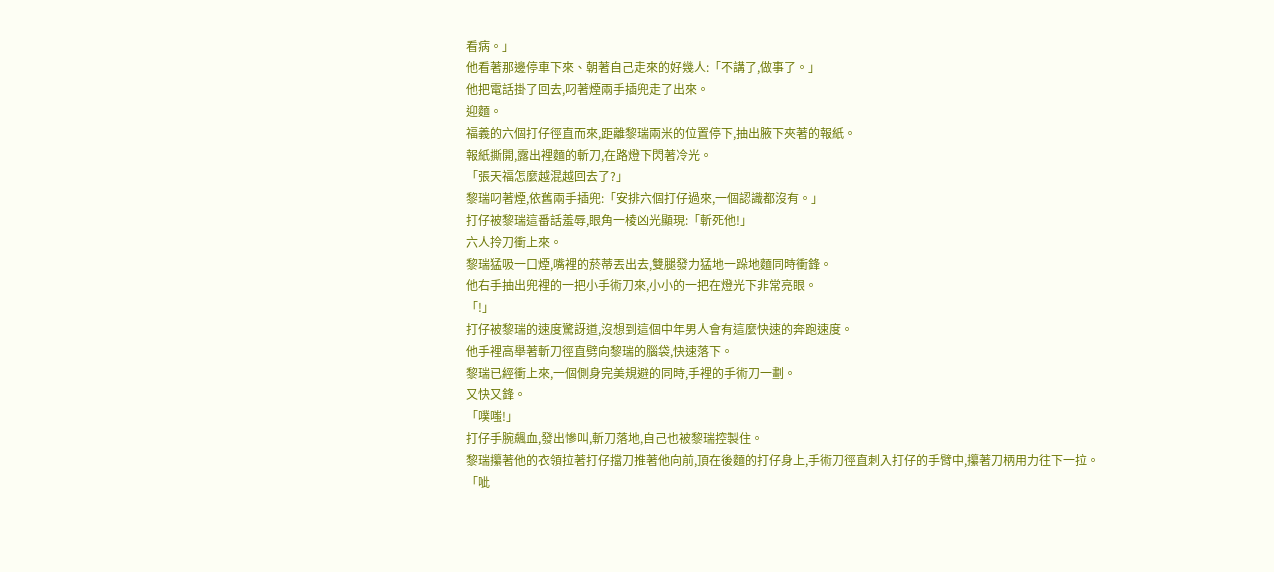看病。」
他看著那邊停車下來、朝著自己走來的好幾人:「不講了,做事了。」
他把電話掛了回去,叼著煙兩手插兜走了出來。
迎麵。
福義的六個打仔徑直而來,距離黎瑞兩米的位置停下,抽出腋下夾著的報紙。
報紙撕開,露出裡麵的斬刀,在路燈下閃著冷光。
「張天福怎麼越混越回去了?」
黎瑞叼著煙,依舊兩手插兜:「安排六個打仔過來,一個認識都沒有。」
打仔被黎瑞這番話羞辱,眼角一棱凶光顯現:「斬死他!」
六人拎刀衝上來。
黎瑞猛吸一口煙,嘴裡的菸蒂丟出去,雙腿發力猛地一跺地麵同時衝鋒。
他右手抽出兜裡的一把小手術刀來,小小的一把在燈光下非常亮眼。
「!」
打仔被黎瑞的速度驚訝道,沒想到這個中年男人會有這麼快速的奔跑速度。
他手裡高舉著斬刀徑直劈向黎瑞的腦袋,快速落下。
黎瑞已經衝上來,一個側身完美規避的同時,手裡的手術刀一劃。
又快又鋒。
「噗嗤!」
打仔手腕飆血,發出慘叫,斬刀落地,自己也被黎瑞控製住。
黎瑞攥著他的衣領拉著打仔擋刀推著他向前,頂在後麵的打仔身上,手術刀徑直刺入打仔的手臂中,攥著刀柄用力往下一拉。
「呲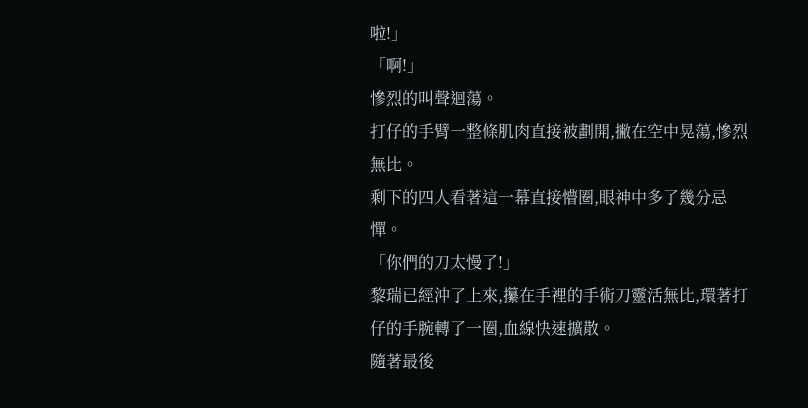啦!」
「啊!」
慘烈的叫聲迴蕩。
打仔的手臂一整條肌肉直接被劃開,撇在空中晃蕩,慘烈無比。
剩下的四人看著這一幕直接懵圈,眼神中多了幾分忌憚。
「你們的刀太慢了!」
黎瑞已經沖了上來,攥在手裡的手術刀靈活無比,環著打仔的手腕轉了一圈,血線快速擴散。
隨著最後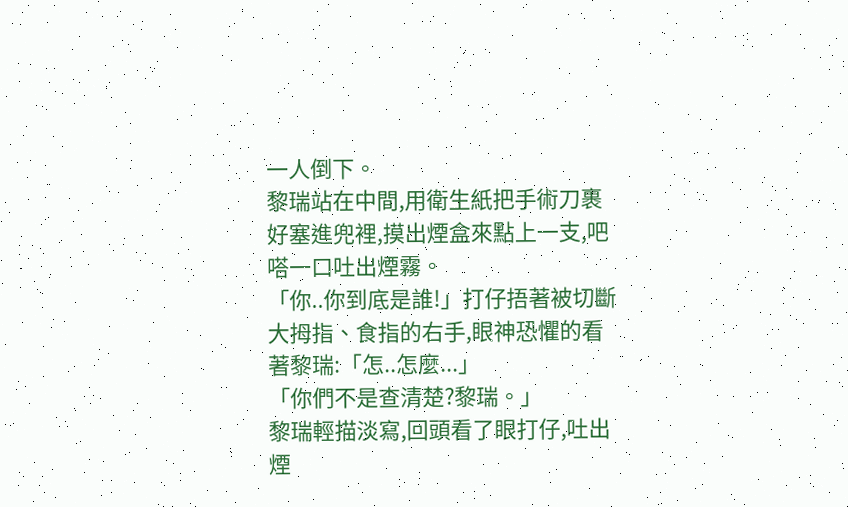一人倒下。
黎瑞站在中間,用衛生紙把手術刀裹好塞進兜裡,摸出煙盒來點上一支,吧嗒一口吐出煙霧。
「你..你到底是誰!」打仔捂著被切斷大拇指、食指的右手,眼神恐懼的看著黎瑞:「怎..怎麼...」
「你們不是查清楚?黎瑞。」
黎瑞輕描淡寫,回頭看了眼打仔,吐出煙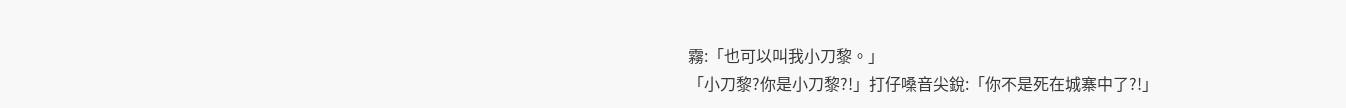霧:「也可以叫我小刀黎。」
「小刀黎?你是小刀黎?!」打仔嗓音尖銳:「你不是死在城寨中了?!」